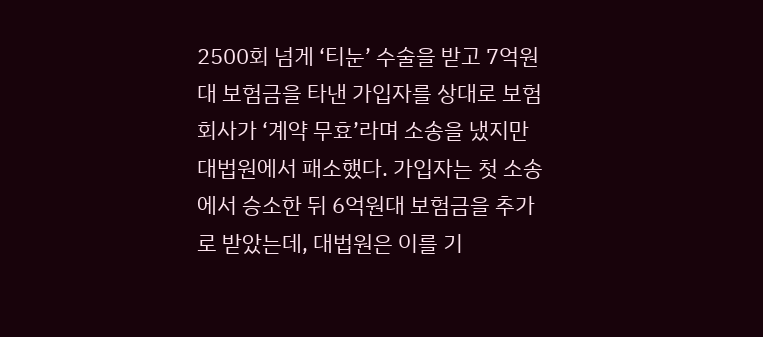2500회 넘게 ‘티눈’ 수술을 받고 7억원대 보험금을 타낸 가입자를 상대로 보험회사가 ‘계약 무효’라며 소송을 냈지만 대법원에서 패소했다. 가입자는 첫 소송에서 승소한 뒤 6억원대 보험금을 추가로 받았는데, 대법원은 이를 기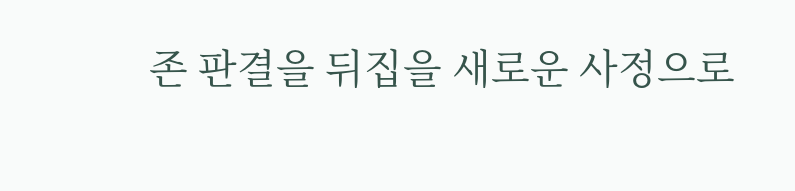존 판결을 뒤집을 새로운 사정으로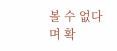볼 수 없다며 확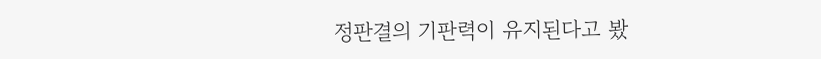정판결의 기판력이 유지된다고 봤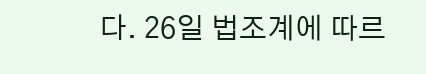다. 26일 법조계에 따르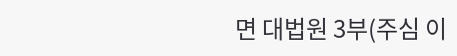면 대법원 3부(주심 이